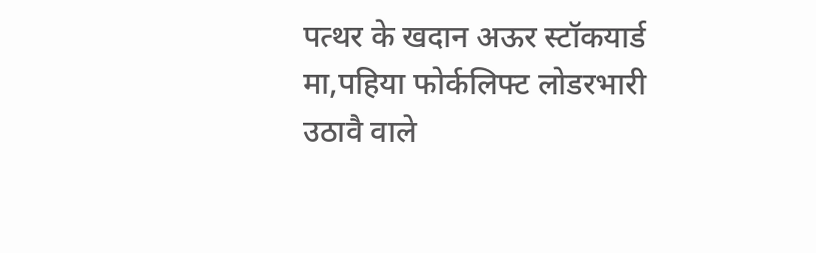पत्थर के खदान अऊर स्टॉकयार्ड मा,पहिया फोर्कलिफ्ट लोडरभारी उठावै वाले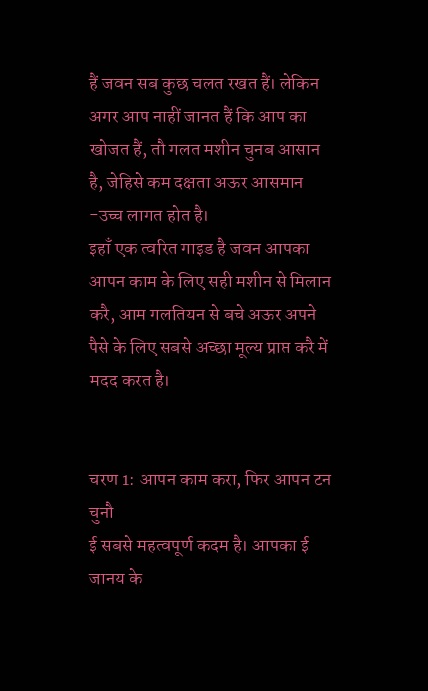हैं जवन सब कुछ चलत रखत हैं। लेकिन अगर आप नाहीं जानत हैं कि आप का खोजत हैं, तौ गलत मशीन चुनब आसान है, जेहिसे कम दक्षता अऊर आसमान -उच्च लागत होत है।
इहाँ एक त्वरित गाइड है जवन आपका आपन काम के लिए सही मशीन से मिलान करै, आम गलतियन से बचे अऊर अपने पैसे के लिए सबसे अच्छा मूल्य प्राप्त करै में मदद करत है।


चरण 1: आपन काम करा, फिर आपन टन चुनौ
ई सबसे महत्वपूर्ण कदम है। आपका ई जानय के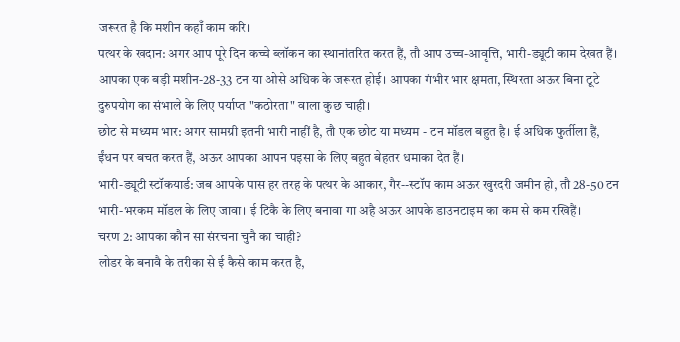जरूरत है कि मशीन कहाँ काम करि।
पत्थर के खदान: अगर आप पूरे दिन कच्चे ब्लॉकन का स्थानांतरित करत हैं, तौ आप उच्च-आवृत्ति, भारी-ड्यूटी काम देखत हैं। आपका एक बड़ी मशीन-28-33 टन या ओसे अधिक के जरूरत होई। आपका गंभीर भार क्षमता, स्थिरता अऊर बिना टूटे दुरुपयोग का संभाले के लिए पर्याप्त "कठोरता" वाला कुछ चाही।
छोट से मध्यम भार: अगर सामग्री इतनी भारी नाहीं है, तौ एक छोट या मध्यम - टन मॉडल बहुत है। ई अधिक फुर्तीला हैं, ईंधन पर बचत करत हैं, अऊर आपका आपन पइसा के लिए बहुत बेहतर धमाका देत हैं।
भारी-ड्यूटी स्टॉकयार्ड: जब आपके पास हर तरह के पत्थर के आकार, गैर--स्टॉप काम अऊर खुरदरी जमीन हो, तौ 28-50 टन भारी-भरकम मॉडल के लिए जावा। ई टिकै के लिए बनावा गा अहै अऊर आपके डाउनटाइम का कम से कम रखिहैं।
चरण 2: आपका कौन सा संरचना चुनै का चाही?
लोडर के बनावै के तरीका से ई कैसे काम करत है,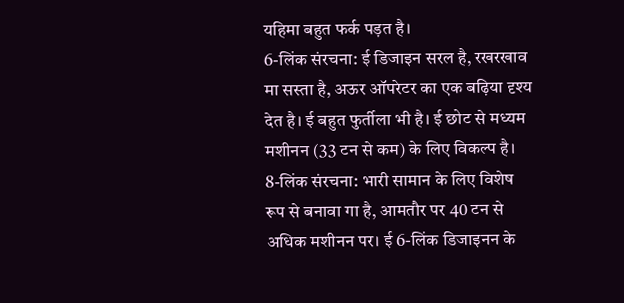यहिमा बहुत फर्क पड़त है।
6-लिंक संरचना: ई डिजाइन सरल है, रखरखाव मा सस्ता है, अऊर ऑपरेटर का एक बढ़िया दृश्य देत है। ई बहुत फुर्तीला भी है। ई छोट से मध्यम मशीनन (33 टन से कम) के लिए विकल्प है।
8-लिंक संरचना: भारी सामान के लिए विशेष रूप से बनावा गा है, आमतौर पर 40 टन से अधिक मशीनन पर। ई 6-लिंक डिजाइनन के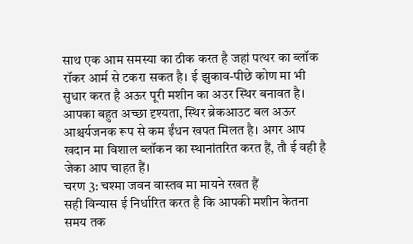साथ एक आम समस्या का ठीक करत है जहां पत्थर का ब्लॉक रॉकर आर्म से टकरा सकत है। ई झुकाव-पीछे कोण मा भी सुधार करत है अऊर पूरी मशीन का अउर स्थिर बनावत है। आपका बहुत अच्छा दृश्यता, स्थिर ब्रेकआउट बल अऊर आश्चर्यजनक रूप से कम ईंधन खपत मिलत है। अगर आप खदान मा विशाल ब्लॉकन का स्थानांतरित करत हैं, तौ ई वही है जेका आप चाहत हैं।
चरण 3: चश्मा जवन वास्तव मा मायने रखत हैं
सही विन्यास ई निर्धारित करत है कि आपकी मशीन केतना समय तक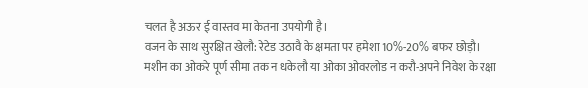चलत है अऊर ई वास्तव मा केतना उपयोगी है।
वजन के साथ सुरक्षित खेलौ: रेटेड उठावै के क्षमता पर हमेशा 10%-20% बफर छोड़ौ। मशीन का ओकरे पूर्ण सीमा तक न धकेलौ या ओका ओवरलोड न करौ-अपने निवेश के रक्षा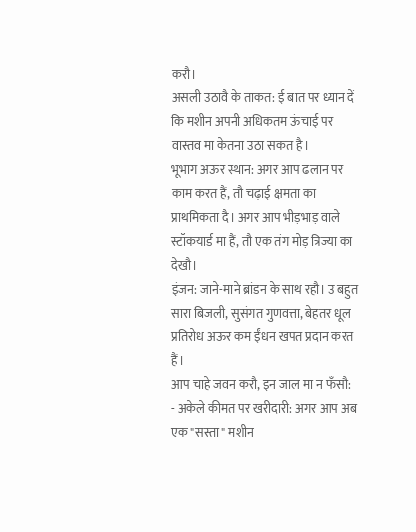करौ।
असली उठावै के ताकत: ई बात पर ध्यान दें कि मशीन अपनी अधिकतम ऊंचाई पर वास्तव मा केतना उठा सकत है।
भूभाग अऊर स्थान: अगर आप ढलान पर काम करत हैं, तौ चढ़ाई क्षमता का प्राथमिकता दै। अगर आप भीड़भाड़ वाले स्टॉकयार्ड मा हैं, तौ एक तंग मोड़ त्रिज्या का देखौ।
इंजन: जाने-माने ब्रांडन के साथ रहौ। उ बहुत सारा बिजली, सुसंगत गुणवत्ता, बेहतर धूल प्रतिरोध अऊर कम ईंधन खपत प्रदान करत हैं।
आप चाहे जवन करौ, इन जाल मा न फँसौ:
- अकेले कीमत पर खरीदारी: अगर आप अब एक "सस्ता" मशीन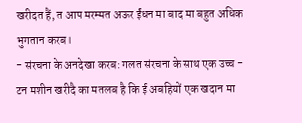खरीदत हैं, त आप मरम्मत अऊर ईंधन मा बाद मा बहुत अधिक भुगतान करब।
- संरचना के अनदेखा करब: गलत संरचना के साथ एक उच्च - टन मशीन खरीदै का मतलब है कि ई अबहियों एक खदान मा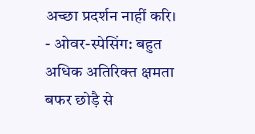अच्छा प्रदर्शन नाहीं करि।
- ओवर-स्पेसिंग: बहुत अधिक अतिरिक्त क्षमता बफर छोड़ै से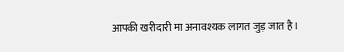आपकी खरीदारी मा अनावश्यक लागत जुड़ जात है।